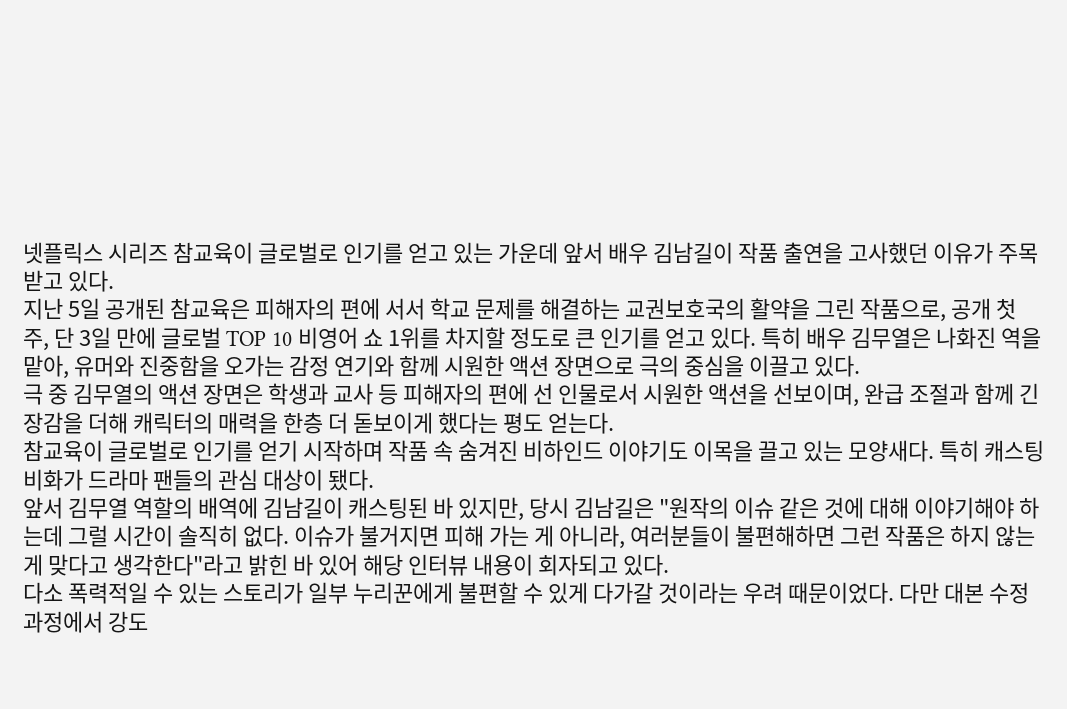넷플릭스 시리즈 참교육이 글로벌로 인기를 얻고 있는 가운데 앞서 배우 김남길이 작품 출연을 고사했던 이유가 주목받고 있다.
지난 5일 공개된 참교육은 피해자의 편에 서서 학교 문제를 해결하는 교권보호국의 활약을 그린 작품으로, 공개 첫 주, 단 3일 만에 글로벌 TOP 10 비영어 쇼 1위를 차지할 정도로 큰 인기를 얻고 있다. 특히 배우 김무열은 나화진 역을 맡아, 유머와 진중함을 오가는 감정 연기와 함께 시원한 액션 장면으로 극의 중심을 이끌고 있다.
극 중 김무열의 액션 장면은 학생과 교사 등 피해자의 편에 선 인물로서 시원한 액션을 선보이며, 완급 조절과 함께 긴장감을 더해 캐릭터의 매력을 한층 더 돋보이게 했다는 평도 얻는다.
참교육이 글로벌로 인기를 얻기 시작하며 작품 속 숨겨진 비하인드 이야기도 이목을 끌고 있는 모양새다. 특히 캐스팅 비화가 드라마 팬들의 관심 대상이 됐다.
앞서 김무열 역할의 배역에 김남길이 캐스팅된 바 있지만, 당시 김남길은 "원작의 이슈 같은 것에 대해 이야기해야 하는데 그럴 시간이 솔직히 없다. 이슈가 불거지면 피해 가는 게 아니라, 여러분들이 불편해하면 그런 작품은 하지 않는 게 맞다고 생각한다"라고 밝힌 바 있어 해당 인터뷰 내용이 회자되고 있다.
다소 폭력적일 수 있는 스토리가 일부 누리꾼에게 불편할 수 있게 다가갈 것이라는 우려 때문이었다. 다만 대본 수정과정에서 강도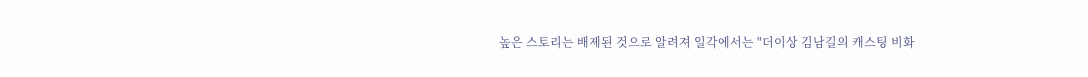높은 스토리는 배제된 것으로 알려져 일각에서는 "더이상 김남길의 캐스팅 비화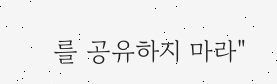를 공유하지 마라"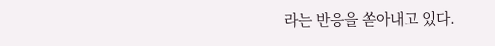라는 반응을 쏟아내고 있다.